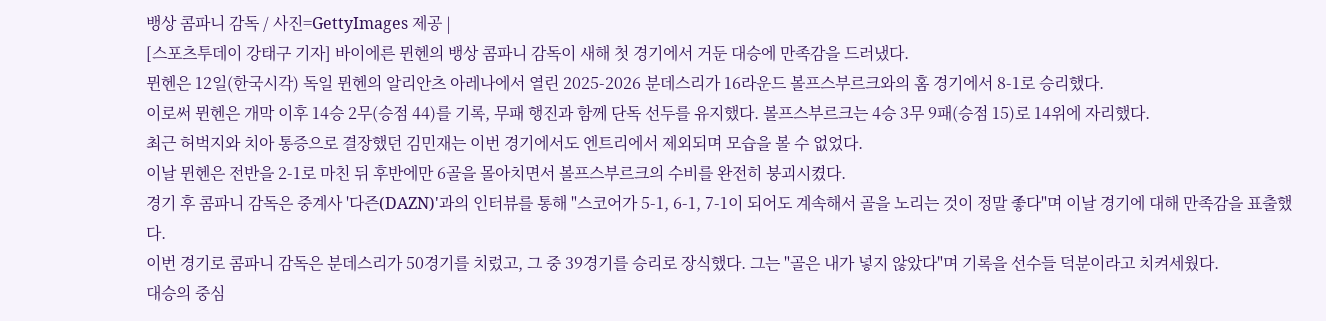뱅상 콤파니 감독 / 사진=GettyImages 제공 |
[스포츠투데이 강태구 기자] 바이에른 뮌헨의 뱅상 콤파니 감독이 새해 첫 경기에서 거둔 대승에 만족감을 드러냈다.
뮌헨은 12일(한국시각) 독일 뮌헨의 알리안츠 아레나에서 열린 2025-2026 분데스리가 16라운드 볼프스부르크와의 홈 경기에서 8-1로 승리했다.
이로써 뮌헨은 개막 이후 14승 2무(승점 44)를 기록, 무패 행진과 함께 단독 선두를 유지했다. 볼프스부르크는 4승 3무 9패(승점 15)로 14위에 자리했다.
최근 허벅지와 치아 통증으로 결장했던 김민재는 이번 경기에서도 엔트리에서 제외되며 모습을 볼 수 없었다.
이날 뮌헨은 전반을 2-1로 마친 뒤 후반에만 6골을 몰아치면서 볼프스부르크의 수비를 완전히 붕괴시켰다.
경기 후 콤파니 감독은 중계사 '다즌(DAZN)'과의 인터뷰를 통해 "스코어가 5-1, 6-1, 7-1이 되어도 계속해서 골을 노리는 것이 정말 좋다"며 이날 경기에 대해 만족감을 표출했다.
이번 경기로 콤파니 감독은 분데스리가 50경기를 치렀고, 그 중 39경기를 승리로 장식했다. 그는 "골은 내가 넣지 않았다"며 기록을 선수들 덕분이라고 치켜세웠다.
대승의 중심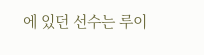에 있던 선수는 루이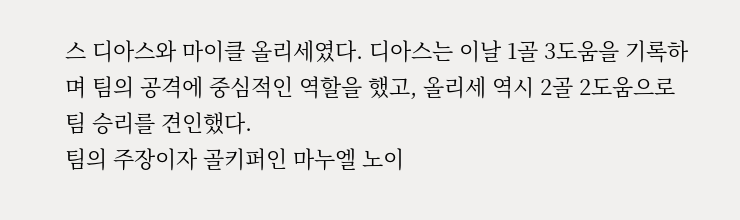스 디아스와 마이클 올리세였다. 디아스는 이날 1골 3도움을 기록하며 팀의 공격에 중심적인 역할을 했고, 올리세 역시 2골 2도움으로 팀 승리를 견인했다.
팀의 주장이자 골키퍼인 마누엘 노이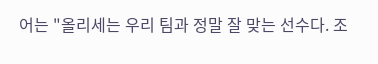어는 "올리세는 우리 팀과 정말 잘 맞는 선수다. 조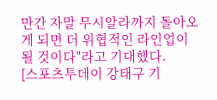만간 자말 무시알라까지 돌아오게 되면 더 위협적인 라인업이 될 것이다"라고 기대했다.
[스포츠투데이 강태구 기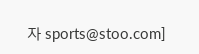자 sports@stoo.com]